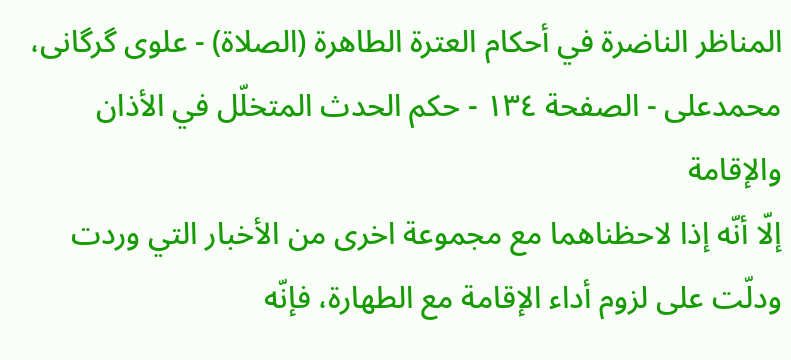المناظر الناضرة في أحکام العترة الطاهرة (الصلاة) - علوی گرگانی، محمدعلی - الصفحة ١٣٤ - حكم الحدث المتخلّل في الأذان والإقامة
إلّا أنّه إذا لاحظناهما مع مجموعة اخرى من الأخبار التي وردت ودلّت على لزوم أداء الإقامة مع الطهارة، فإنّه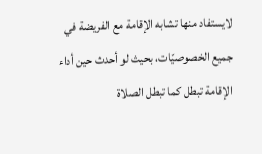لايستفاد منها تشابه الإقامة مع الفريضة في جميع الخصوصيّات، بحيث لو أحدث حين أداء الإقامة تبطل كما تبطل الصلاة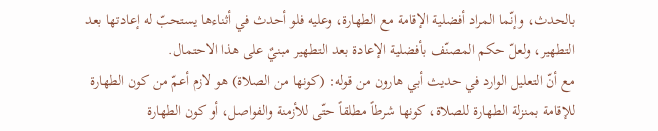بالحدث، وإنّما المراد أفضلية الإقامة مع الطهارة، وعليه فلو أحدث في أثناءها يستحبّ له إعادتها بعد التطهير، ولعلّ حكم المصنّف بأفضلية الإعادة بعد التطهير مبنيٌ على هذا الاحتمال.
مع أنّ التعليل الوارد في حديث أبي هارون من قوله: (كونها من الصلاة) هو لازم أعمّ من كون الطهارة للإقامة بمنزلة الطهارة للصلاة، كونها شرطاً مطلقاً حتّى للأزمنة والفواصل، أو كون الطهارة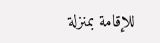للإقامة بمنزلة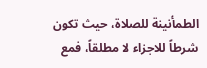الطمأنينة للصلاة، حيث تكون شرطاً للاجزاء لا مطلقاً، فمع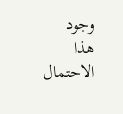وجود هذا الاحتمال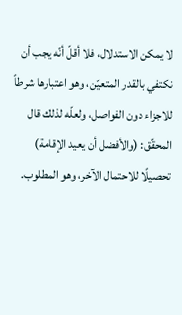لا يمكن الاستدلال، فلا أقلّ أنّه يجب أن نكتفي بالقدر المتعيّن، وهو اعتبارها شرطاً للاجزاء دون الفواصل، ولعلّه لذلك قال المحقّق: (والأفضل أن يعيد الإقامة) تحصيلًا للاحتمال الآخر، وهو المطلوب.